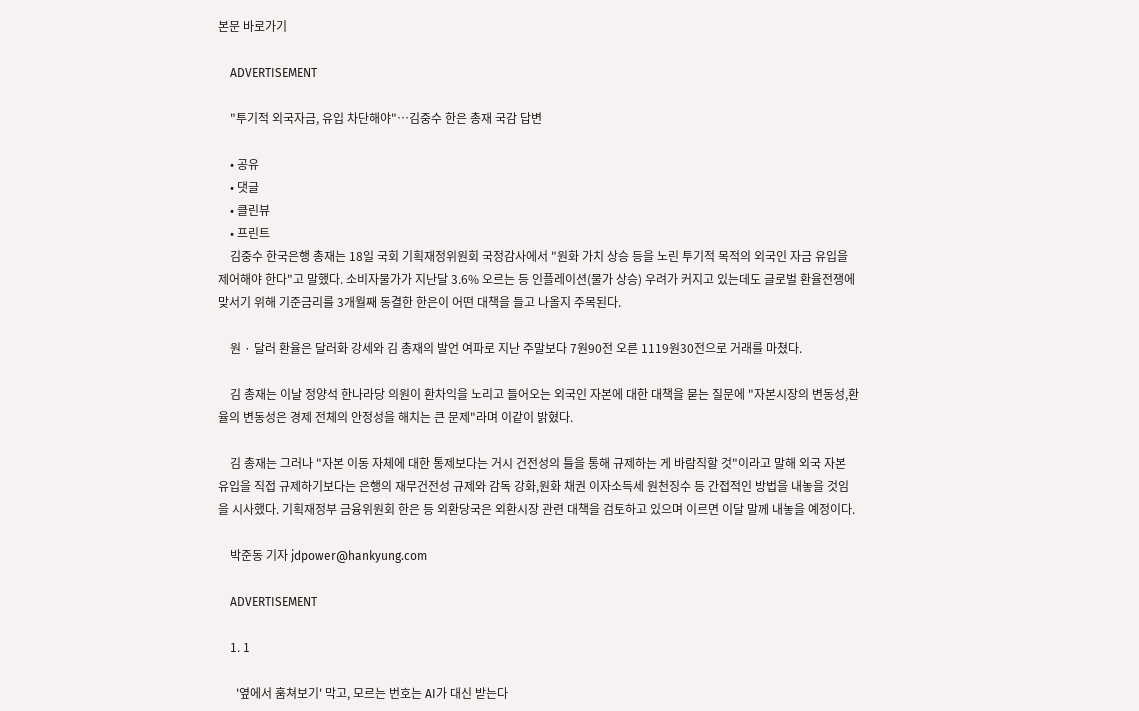본문 바로가기

    ADVERTISEMENT

    "투기적 외국자금, 유입 차단해야"…김중수 한은 총재 국감 답변

    • 공유
    • 댓글
    • 클린뷰
    • 프린트
    김중수 한국은행 총재는 18일 국회 기획재정위원회 국정감사에서 "원화 가치 상승 등을 노린 투기적 목적의 외국인 자금 유입을 제어해야 한다"고 말했다. 소비자물가가 지난달 3.6% 오르는 등 인플레이션(물가 상승) 우려가 커지고 있는데도 글로벌 환율전쟁에 맞서기 위해 기준금리를 3개월째 동결한 한은이 어떤 대책을 들고 나올지 주목된다.

    원 · 달러 환율은 달러화 강세와 김 총재의 발언 여파로 지난 주말보다 7원90전 오른 1119원30전으로 거래를 마쳤다.

    김 총재는 이날 정양석 한나라당 의원이 환차익을 노리고 들어오는 외국인 자본에 대한 대책을 묻는 질문에 "자본시장의 변동성,환율의 변동성은 경제 전체의 안정성을 해치는 큰 문제"라며 이같이 밝혔다.

    김 총재는 그러나 "자본 이동 자체에 대한 통제보다는 거시 건전성의 틀을 통해 규제하는 게 바람직할 것"이라고 말해 외국 자본 유입을 직접 규제하기보다는 은행의 재무건전성 규제와 감독 강화,원화 채권 이자소득세 원천징수 등 간접적인 방법을 내놓을 것임을 시사했다. 기획재정부 금융위원회 한은 등 외환당국은 외환시장 관련 대책을 검토하고 있으며 이르면 이달 말께 내놓을 예정이다.

    박준동 기자 jdpower@hankyung.com

    ADVERTISEMENT

    1. 1

      '옆에서 훔쳐보기' 막고, 모르는 번호는 AI가 대신 받는다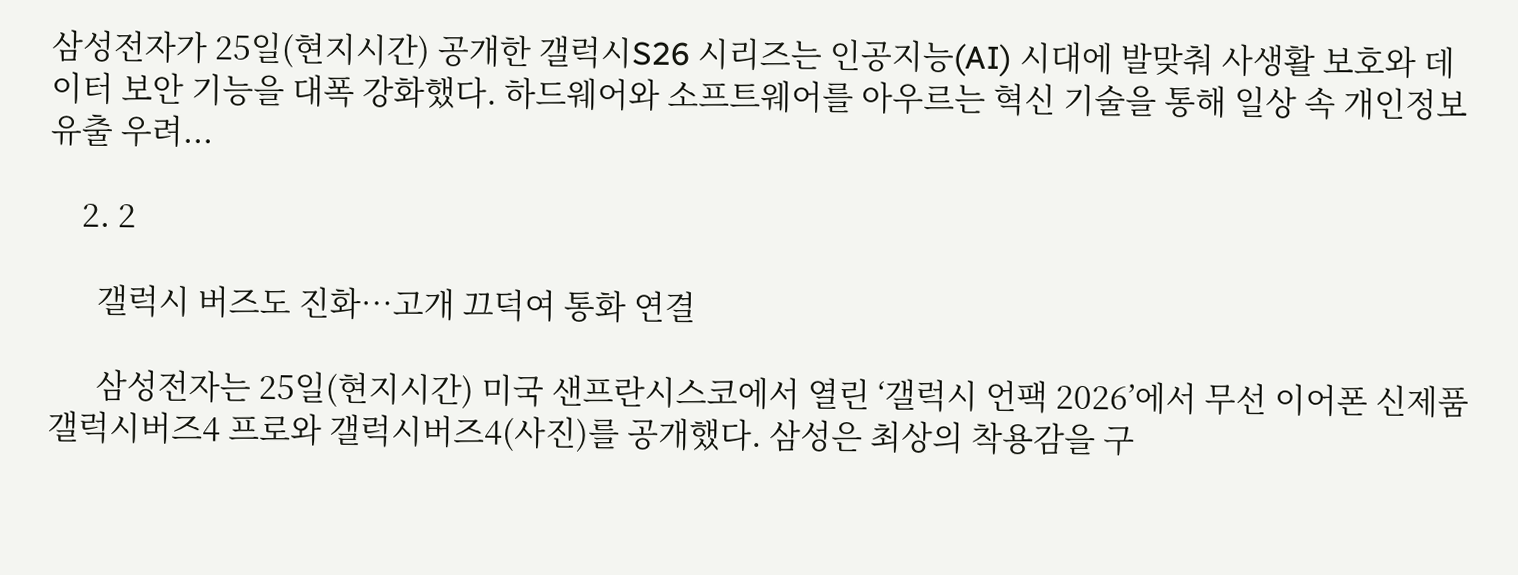삼성전자가 25일(현지시간) 공개한 갤럭시S26 시리즈는 인공지능(AI) 시대에 발맞춰 사생활 보호와 데이터 보안 기능을 대폭 강화했다. 하드웨어와 소프트웨어를 아우르는 혁신 기술을 통해 일상 속 개인정보 유출 우려...

    2. 2

      갤럭시 버즈도 진화…고개 끄덕여 통화 연결

      삼성전자는 25일(현지시간) 미국 샌프란시스코에서 열린 ‘갤럭시 언팩 2026’에서 무선 이어폰 신제품 갤럭시버즈4 프로와 갤럭시버즈4(사진)를 공개했다. 삼성은 최상의 착용감을 구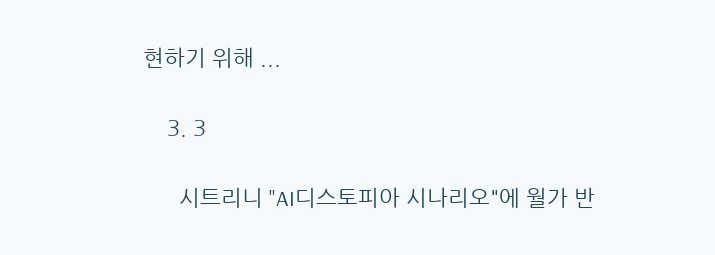현하기 위해 ...

    3. 3

      시트리니 "AI디스토피아 시나리오"에 월가 반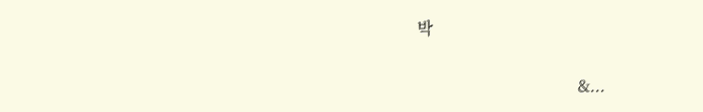박

                                        &...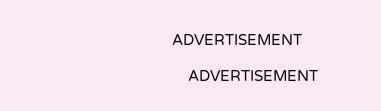ADVERTISEMENT

    ADVERTISEMENT